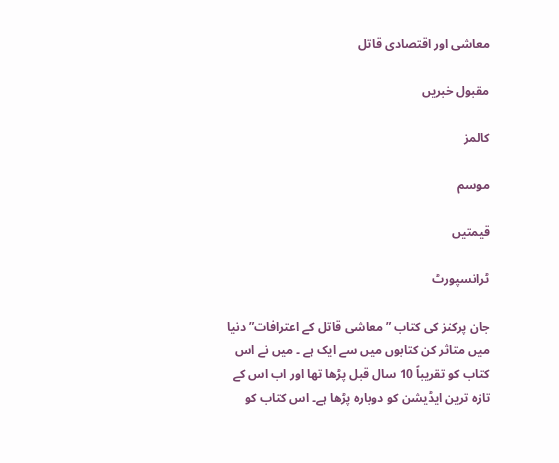معاشی اور اقتصادی قاتل

مقبول خبریں

کالمز

موسم

قیمتیں

ٹرانسپورٹ

جان پرکنز کی کتاب ” معاشی قاتل کے اعترافات” دنیا میں متاثر کن کتابوں میں سے ایک ہے ۔ میں نے اس کتاب کو تقریباً 10 سال قبل پڑھا تھا اور اب اس کے تازہ ترین ایڈیشن کو دوبارہ پڑھا ہے۔ اس کتاب کو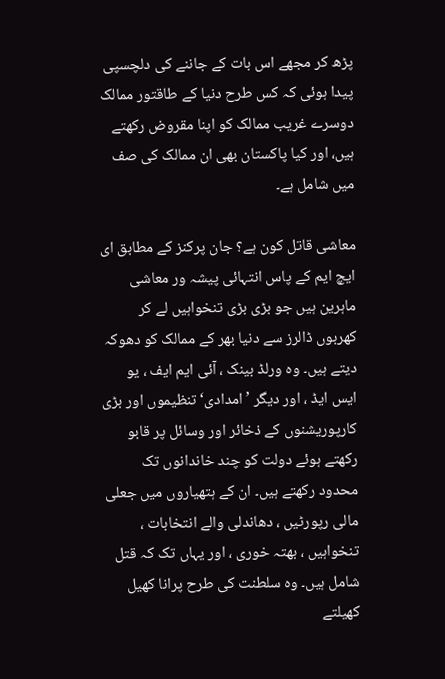پڑھ کر مجھے اس بات کے جاننے کی دلچسپی پیدا ہوئی کہ کس طرح دنیا کے طاقتور ممالک دوسرے غریب ممالک کو اپنا مقروض رکھتے ہیں، اور کیا پاکستان بھی ان ممالک کی صف میں شامل ہے۔

معاشی قاتل کون ہے؟ جان پرکنز کے مطابق ای ایچ ایم کے پاس انتہائی پیشہ ور معاشی ماہرین ہیں جو بڑی بڑی تنخواہیں لے کر کھربوں ڈالرز سے دنیا بھر کے ممالک کو دھوکہ دیتے ہیں۔ وہ ورلڈ بینک ، آئی ایم ایف ، یو ایس ایڈ ، اور دیگر ’امدادی‘ تنظیموں اور بڑی کارپوریشنوں کے ذخائر اور وسائل پر قابو رکھتے ہوئے دولت کو چند خاندانوں تک محدود رکھتے ہیں۔ ان کے ہتھیاروں میں جعلی مالی رپورٹیں ، دھاندلی والے انتخابات ، تنخواہیں ، بھتہ خوری ، اور یہاں تک کہ قتل شامل ہیں۔ وہ سلطنت کی طرح پرانا کھیل کھیلتے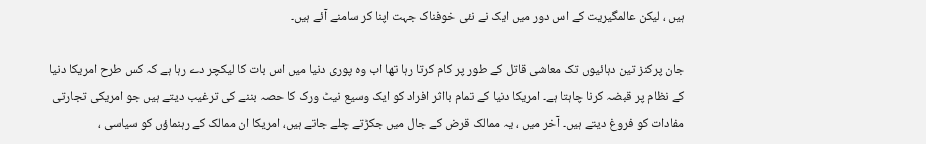ہیں ، لیکن عالمگیریت کے اس دور میں ایک نے نئی خوفناک جہت اپنا کر سامنے آئے ہیں۔

جان پرکنز تین دہائیوں تک معاشی قاتل کے طور پر کام کرتا رہا تھا اب وہ پوری دنیا میں اس بات کا لیکچر دے رہا ہے کہ کس طرح امریکا دنیا کے نظام پر قبضہ کرنا چاہتا ہے۔ امریکا دنیا کے تمام بااثر افراد کو ایک وسیع نیٹ ورک کا حصہ بننے کی ترغیب دیتے ہیں جو امریکی تجارتی مفادات کو فروغ دیتے ہیں۔ آخر میں ، یہ ممالک قرض کے جال میں جکڑتے چلے جاتے ہیں، امریکا ان ممالک کے رہنماؤں کو سیاسی ،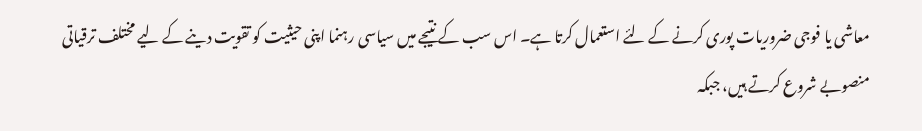معاشی یا فوجی ضروریات پوری کرنے کے لئے استعمال کرتا ہے۔ اس سب کے نتیجے میں سیاسی رہنما اپنی حیثیت کو تقویت دینے کے لیے مختلف ترقیاتی منصوبے شروع کرتے ہیں، جبکہ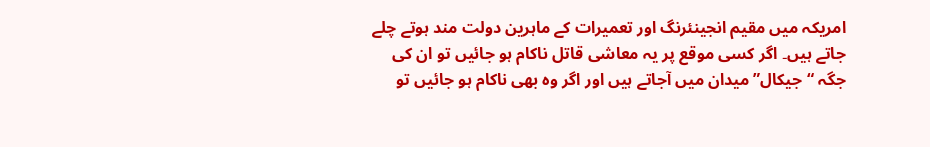امریکہ میں مقیم انجینئرنگ اور تعمیرات کے ماہرین دولت مند ہوتے چلے جاتے ہیں۔ اگر کسی موقع پر یہ معاشی قاتل ناکام ہو جائیں تو ان کی جگہ “جیکال” میدان میں آجاتے ہیں اور اگر وہ بھی ناکام ہو جائیں تو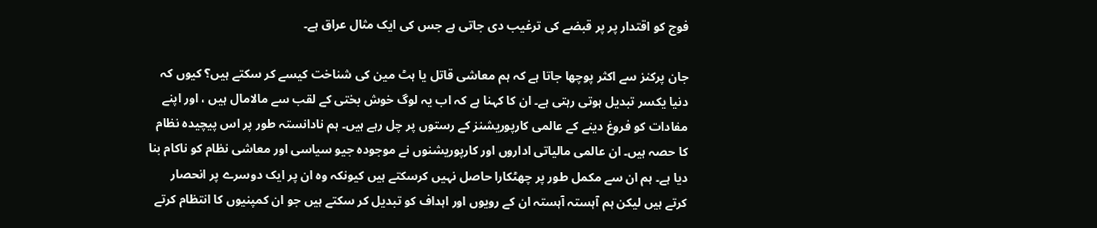فوج کو اقتدار پر پر قبضے کی ترغیب دی جاتی ہے جس کی ایک مثال عراق ہے۔

جان پرکنز سے اکثر پوچھا جاتا ہے کہ ہم معاشی قاتل یا ہٹ مین کی شناخت کیسے کر سکتے ہیں؟ کیوں کہ دنیا یکسر تبدیل ہوتی رہتی ہے۔ ان کا کہنا ہے کہ اب یہ لوگ خوش بختی کے لقب سے مالامال ہیں ، اور اپنے مفادات کو فروغ دینے کے عالمی کارپوریشنز کے رستوں پر چل رہے ہیں۔ ہم نادانستہ طور پر اس پیچیدہ نظام کا حصہ ہیں۔ ان عالمی مالیاتی اداروں اور کارپوریشنوں نے موجودہ جیو سیاسی اور معاشی نظام کو ناکام بنا دیا ہے۔ ہم ان سے مکمل طور پر چھٹکارا حاصل نہیں کرسکتے ہیں کیونکہ وہ ان پر ایک دوسرے پر انحصار کرتے ہیں لیکن ہم آہستہ آہستہ ان کے رویوں اور اہداف کو تبدیل کر سکتے ہیں جو ان کمپنیوں کا انتظام کرتے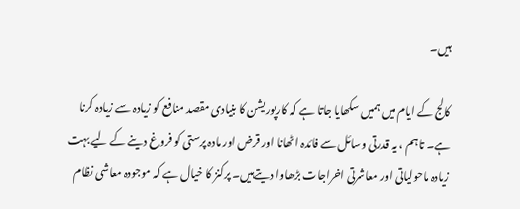ہیں۔

کالج کے ایام میں ہمیں سکھایا جاتا ہے کہ کارپوریشن کا بنیادی مقصد منافع کو زیادہ سے زیادہ کرنا ہے۔ تاہم ، یہ قدرتی وسائل سے فائدہ اٹھانا اور قرض اور مادہ پرستی کو فروغ دینے کے لیے بہت زیادہ ماحولیاتی اور معاشرتی اخراجات بڑھاوا دیتےہیں۔ پرکنز کا خیال ہے کہ موجودہ معاشی نظام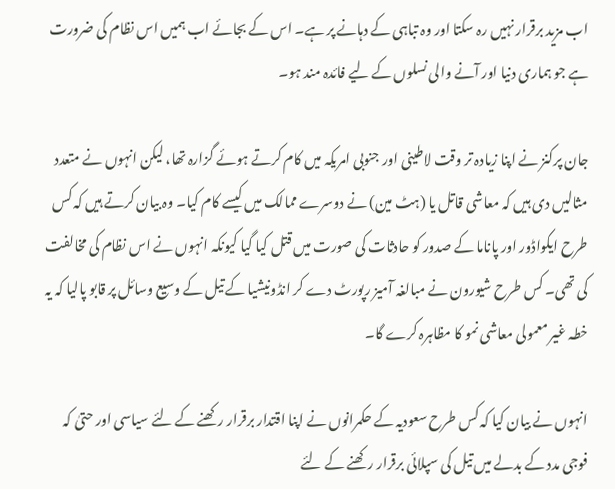اب مزید برقرار نہیں رہ سکتا اور وہ تباہی کے دہانے پر ہے۔ اس کے بجائے اب ہمیں اس نظام کی ضرورت ہے جو ہماری دنیا اور آنے والی نسلوں کے لیے فائدہ مند ہو۔

جان پرکنز نے اپنا زیادہ تر وقت لاطینی اور جنوبی امریکہ میں کام کرتے ہوئے گزارہ تھا، لیکن انہوں نے متعدد مثالیں دی ہیں کہ معاشی قاتل یا (ہٹ مین) نے دوسرے ممالک میں کیسے کام کیا۔ وہ بیان کرتے ہیں کہ کس طرح ایکواڈور اور پاناما کے صدور کو حادثات کی صورت میں قتل کیا گیا کیونکہ انہوں نے اس نظام کی مخالفت کی تھی۔ کس طرح شیورون نے مبالغہ آمیز رپورٹ دے کر انڈونیشیا کے تیل کے وسیع وسائل پر قابو پالیا کہ یہ خطہ غیر معمولی معاشی نمو کا مظاہرہ کرے گا۔

انہوں نے بیان کیا کہ کس طرح سعودیہ کے حکمرانوں نے اپنا اقتدار برقرار رکھنے کے لئے سیاسی اور حتیٰ کہ  فوجی مدد کے بدلے میں تیل کی سپلائی برقرار رکھنے کے لئے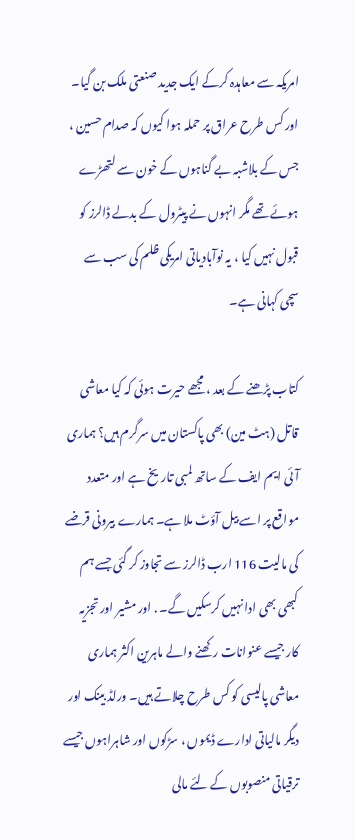امریکہ سے معاہدہ کرکے ایک جدید صنعتی ملک بن گیا۔ اور کس طرح عراق پر حملہ ہوا کیوں کہ صدام حسین ، جس کے بلاشبہ بے گناہوں کے خون سے لتھڑے ہوئے تھے مگر انہوں نے پیٹرول کے بدلے ڈالرز کو قبول نہیں کیا ، یہ نوآبادیاتی امریکی ظلم کی سب سے سچی کہانی ہے۔

کتاب پڑھنے کے بعد ، مجھے حیرت ہوئی کہ کیا معاشی قاتل (ہٹ مین) بھی پاکستان میں سرگرم ہیں؟ ہماری آئی ایم ایف کے ساتھ لمبی تاریخ ہے اور متعدد مواقع پر اسے بیل آؤٹ ملا ہے۔ ہمارے بیرونی قرضے کی مالیت 116 ارب ڈالرز سے تجاوز کر گئی جسے ہم کبھی بھی ادا نہیں کرسکیں گے۔ . اور مشیر اور تجزیہ کار جیسے عنوانات رکھنے والے ماہرین اکثر ہماری معاشی پالیسی کو کس طرح چلاتے ہیں۔ ورلڈ بینک اور دیگر مالیاتی ادارے ڈیموں ، سڑکوں اور شاہراہوں جیسے ترقیاتی منصوبوں کے لئے مالی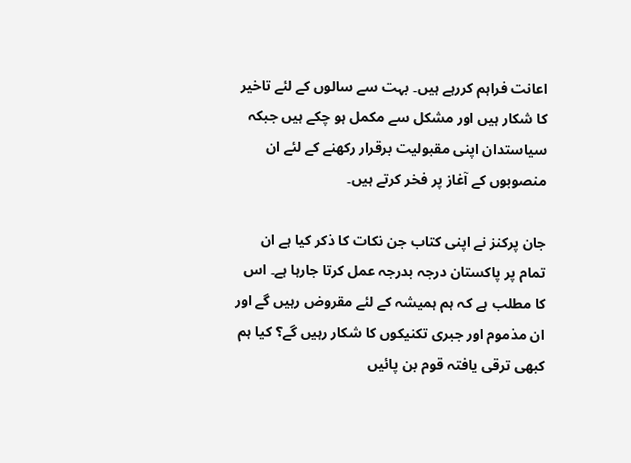اعانت فراہم کررہے ہیں۔ بہت سے سالوں کے لئے تاخیر کا شکار ہیں اور مشکل سے مکمل ہو چکے ہیں جبکہ سیاستدان اپنی مقبولیت برقرار رکھنے کے لئے ان منصوبوں کے آغاز پر فخر کرتے ہیں۔

جان پرکنز نے اپنی کتاب جن نکات کا ذکر کیا ہے ان تمام پر پاکستان درجہ بدرجہ عمل کرتا جارہا ہے۔ اس کا مطلب ہے کہ ہم ہمیشہ کے لئے مقروض رہیں گے اور ان مذموم اور جبری تکنیکوں کا شکار رہیں گے؟ کیا ہم کبھی ترقی یافتہ قوم بن پائیں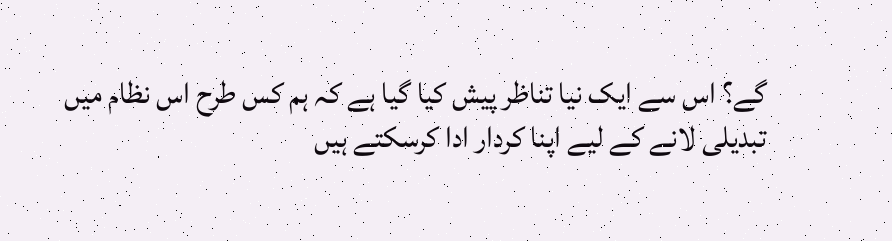گے؟ اس سے ایک نیا تناظر پیش کیا گیا ہے کہ ہم کس طرح اس نظام میں تبدیلی لانے کے لیے اپنا کردار ادا کرسکتے ہیں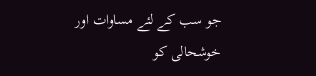جو سب کے لئے مساوات اور خوشحالی کو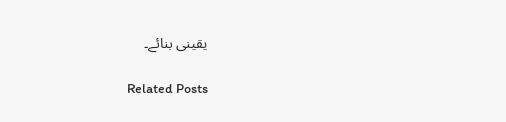یقینی بنائے۔

Related Posts